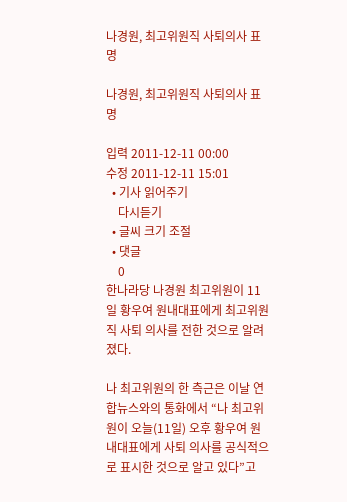나경원, 최고위원직 사퇴의사 표명

나경원, 최고위원직 사퇴의사 표명

입력 2011-12-11 00:00
수정 2011-12-11 15:01
  • 기사 읽어주기
    다시듣기
  • 글씨 크기 조절
  • 댓글
    0
한나라당 나경원 최고위원이 11일 황우여 원내대표에게 최고위원직 사퇴 의사를 전한 것으로 알려졌다.

나 최고위원의 한 측근은 이날 연합뉴스와의 통화에서 “나 최고위원이 오늘(11일) 오후 황우여 원내대표에게 사퇴 의사를 공식적으로 표시한 것으로 알고 있다”고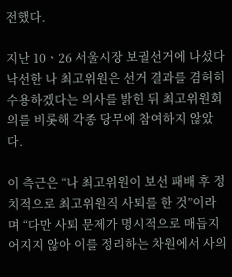전했다.

지난 10ㆍ26 서울시장 보궐선거에 나섰다 낙선한 나 최고위원은 선거 결과를 겸허히 수용하겠다는 의사를 밝힌 뒤 최고위원회의를 비롯해 각종 당무에 참여하지 않았다.

이 측근은 “나 최고위원이 보선 패배 후 정치적으로 최고위원직 사퇴를 한 것”이라며 “다만 사퇴 문제가 명시적으로 매듭지어지지 않아 이를 정리하는 차원에서 사의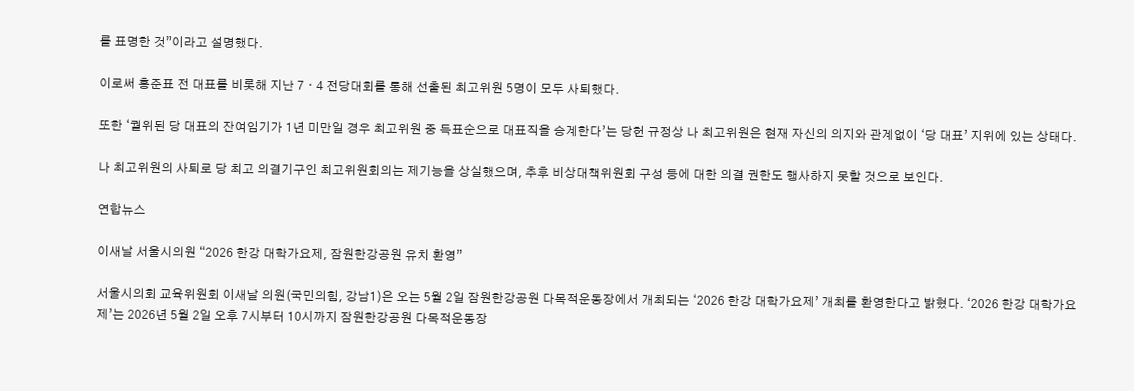를 표명한 것”이라고 설명했다.

이로써 홍준표 전 대표를 비롯해 지난 7ㆍ4 전당대회를 통해 선출된 최고위원 5명이 모두 사퇴했다.

또한 ‘궐위된 당 대표의 잔여임기가 1년 미만일 경우 최고위원 중 득표순으로 대표직을 승계한다’는 당헌 규정상 나 최고위원은 현재 자신의 의지와 관계없이 ‘당 대표’ 지위에 있는 상태다.

나 최고위원의 사퇴로 당 최고 의결기구인 최고위원회의는 제기능을 상실했으며, 추후 비상대책위원회 구성 등에 대한 의결 권한도 행사하지 못할 것으로 보인다.

연합뉴스

이새날 서울시의원 “2026 한강 대학가요제, 잠원한강공원 유치 환영”

서울시의회 교육위원회 이새날 의원(국민의힘, 강남1)은 오는 5월 2일 잠원한강공원 다목적운동장에서 개최되는 ‘2026 한강 대학가요제’ 개최를 환영한다고 밝혔다. ‘2026 한강 대학가요제’는 2026년 5월 2일 오후 7시부터 10시까지 잠원한강공원 다목적운동장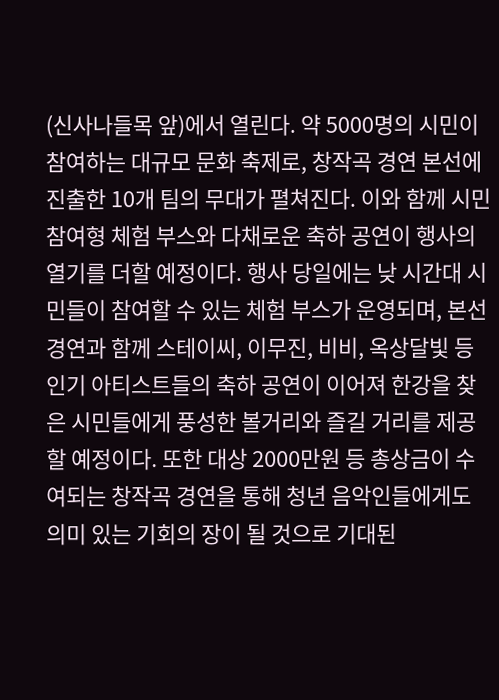(신사나들목 앞)에서 열린다. 약 5000명의 시민이 참여하는 대규모 문화 축제로, 창작곡 경연 본선에 진출한 10개 팀의 무대가 펼쳐진다. 이와 함께 시민 참여형 체험 부스와 다채로운 축하 공연이 행사의 열기를 더할 예정이다. 행사 당일에는 낮 시간대 시민들이 참여할 수 있는 체험 부스가 운영되며, 본선 경연과 함께 스테이씨, 이무진, 비비, 옥상달빛 등 인기 아티스트들의 축하 공연이 이어져 한강을 찾은 시민들에게 풍성한 볼거리와 즐길 거리를 제공할 예정이다. 또한 대상 2000만원 등 총상금이 수여되는 창작곡 경연을 통해 청년 음악인들에게도 의미 있는 기회의 장이 될 것으로 기대된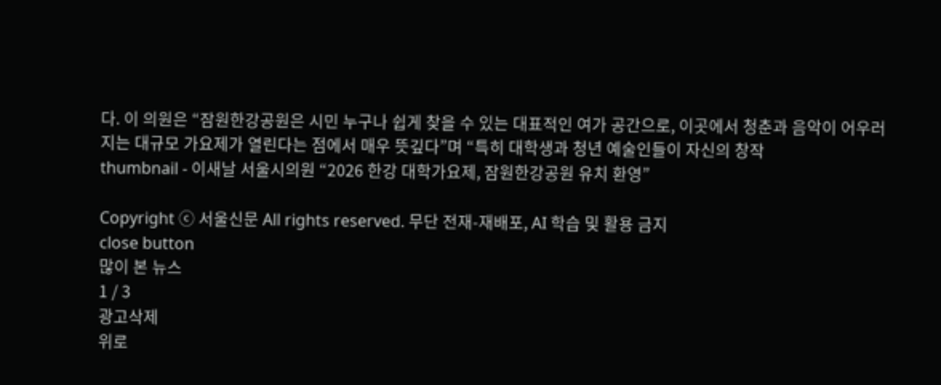다. 이 의원은 “잠원한강공원은 시민 누구나 쉽게 찾을 수 있는 대표적인 여가 공간으로, 이곳에서 청춘과 음악이 어우러지는 대규모 가요제가 열린다는 점에서 매우 뜻깊다”며 “특히 대학생과 청년 예술인들이 자신의 창작
thumbnail - 이새날 서울시의원 “2026 한강 대학가요제, 잠원한강공원 유치 환영”

Copyright ⓒ 서울신문 All rights reserved. 무단 전재-재배포, AI 학습 및 활용 금지
close button
많이 본 뉴스
1 / 3
광고삭제
위로